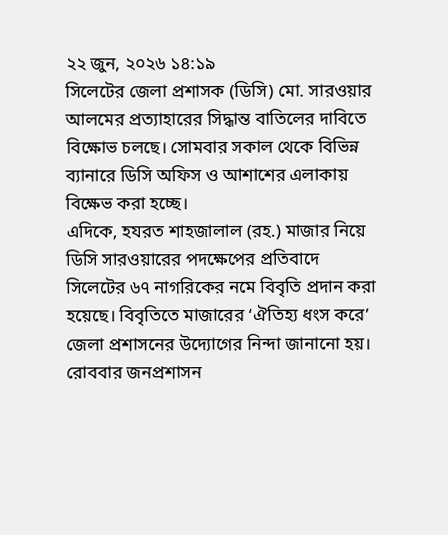২২ জুন, ২০২৬ ১৪:১৯
সিলেটের জেলা প্রশাসক (ডিসি) মো. সারওয়ার আলমের প্রত্যাহারের সিদ্ধান্ত বাতিলের দাবিতে বিক্ষোভ চলছে। সোমবার সকাল থেকে বিভিন্ন ব্যানারে ডিসি অফিস ও আশাশের এলাকায় বিক্ষেভ করা হচ্ছে।
এদিকে, হযরত শাহজালাল (রহ.) মাজার নিয়ে ডিসি সারওয়ারের পদক্ষেপের প্রতিবাদে সিলেটের ৬৭ নাগরিকের নমে বিবৃতি প্রদান করা হয়েছে। বিবৃতিতে মাজারের ‘ঐতিহ্য ধংস করে’ জেলা প্রশাসনের উদ্যোগের নিন্দা জানানো হয়।
রোববার জনপ্রশাসন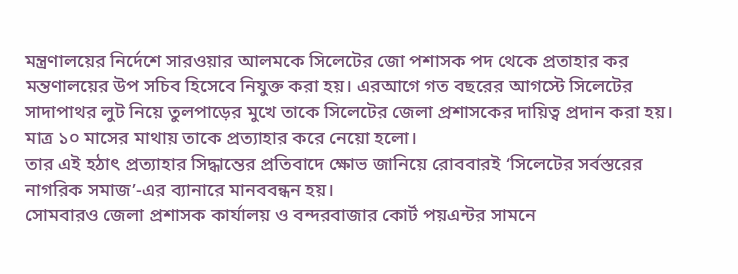মন্ত্রণালয়ের নির্দেশে সারওয়ার আলমকে সিলেটের জো পশাসক পদ থেকে প্রতাহার কর মন্তণালয়ের উপ সচিব হিসেবে নিযুক্ত করা হয়। এরআগে গত বছরের আগস্টে সিলেটের সাদাপাথর লুট নিয়ে তুলপাড়ের মুখে তাকে সিলেটের জেলা প্রশাসকের দায়িত্ব প্রদান করা হয়। মাত্র ১০ মাসের মাথায় তাকে প্রত্যাহার করে নেয়ো হলো।
তার এই হঠাৎ প্রত্যাহার সিদ্ধান্তের প্রতিবাদে ক্ষোভ জানিয়ে রোববারই ‘সিলেটের সর্বস্তরের নাগরিক সমাজ’-এর ব্যানারে মানববন্ধন হয়।
সোমবারও জেলা প্রশাসক কার্যালয় ও বন্দরবাজার কোর্ট পয়এন্টর সামনে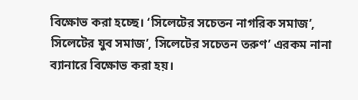বিক্ষোভ করা হচ্ছে। ‘সিলেটের সচেতন নাগরিক সমাজ’, সিলেটের যুব সমাজ’, সিলেটের সচেতন তরুণ’ এরকম নানা ব্যানারে বিক্ষোভ করা হয়।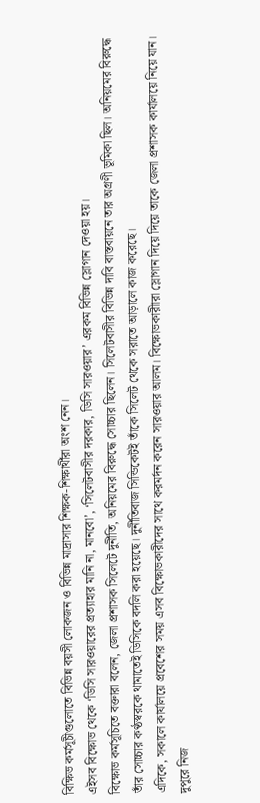বিক্ষিভ কর্মসূচীগুলোতে বিভিন্ন বয়সী লোকজন ও বিভিন্ন মাদ্রাসার শিক্ষক-শিক্ষার্থীরা অংশ নেন।
এইসব বিক্ষোভ থেকে ‘ডিসি সারওয়ারের প্রত্যাহার মানি না, মানবো’, ‘সিলেটবাসীর দরকার, ডিসি সারওয়ার’ এরকম বিভিন্ন স্লোগান দেওয়া হয়।
বিক্ষোভ কর্মসূচিতে বক্তারা বলেন, জেলা প্রশাসক সিলেটে দুর্নীতি, অনিয়মের বিরুদ্ধে সোচ্চার ছিলেন। সিলেটবাসীর বিভিন্ন দাবি বাস্তবায়নে তার অগ্রণী ভূমিকা ছিল। অনিয়মের বিরুদ্ধে তাঁর সোচ্চার কণ্ঠস্বরকে থামাতেই ডিসিকে বদলি করা হয়েছে। দুর্নীতিবাজ সিন্ডিকেটই তাঁকে সিলেট থেকে সরাতে আড়ালে কাজ করেছে।
এদিকে, সকালে কার্যালয়ে প্রবেশের সময় এসব বিক্ষোভকারীদের সাথে করমর্দন করেন সারওয়ার আলম। বিক্ষোভকারীারা স্লোগান দিয়ে দিয়ে তাকে জেলা প্রশাসক কার্যালয়ে নিয়ে যান। দুপুরে নিজ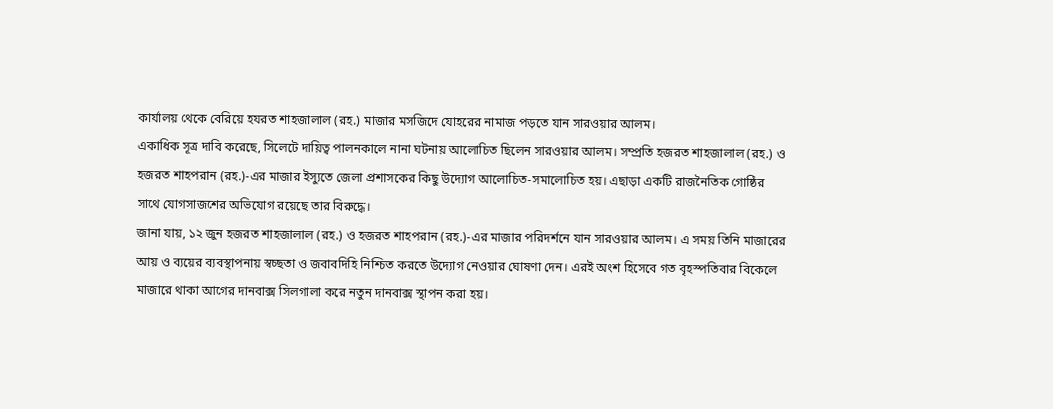কার্যালয় থেকে বেরিয়ে হযরত শাহজালাল (রহ.) মাজার মসজিদে যোহরের নামাজ পড়তে যান সারওয়ার আলম।
একাধিক সূত্র দাবি করেছে, সিলেটে দায়িত্ব পালনকালে নানা ঘটনায় আলোচিত ছিলেন সারওয়ার আলম। সম্প্রতি হজরত শাহজালাল (রহ.) ও হজরত শাহপরান (রহ.)-এর মাজার ইস্যুতে জেলা প্রশাসকের কিছু উদ্যোগ আলোচিত-সমালোচিত হয়। এছাড়া একটি রাজনৈতিক গোষ্ঠির সাথে যোগসাজশের অভিযোগ রয়েছে তার বিরুদ্ধে।
জানা যায়, ১২ জুন হজরত শাহজালাল (রহ.) ও হজরত শাহপরান (রহ.)-এর মাজার পরিদর্শনে যান সারওয়ার আলম। এ সময় তিনি মাজারের আয় ও ব্যয়ের ব্যবস্থাপনায় স্বচ্ছতা ও জবাবদিহি নিশ্চিত করতে উদ্যোগ নেওয়ার ঘোষণা দেন। এরই অংশ হিসেবে গত বৃহস্পতিবার বিকেলে মাজারে থাকা আগের দানবাক্স সিলগালা করে নতুন দানবাক্স স্থাপন করা হয়।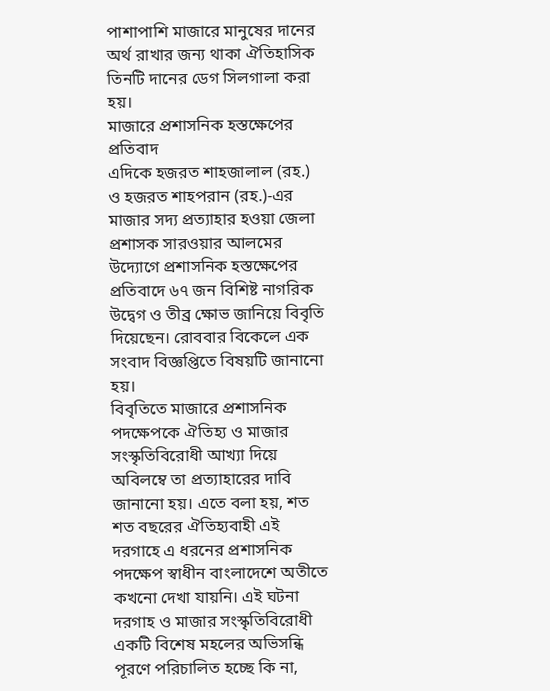পাশাপাশি মাজারে মানুষের দানের অর্থ রাখার জন্য থাকা ঐতিহাসিক তিনটি দানের ডেগ সিলগালা করা হয়।
মাজারে প্রশাসনিক হস্তক্ষেপের প্রতিবাদ
এদিকে হজরত শাহজালাল (রহ.) ও হজরত শাহপরান (রহ.)-এর মাজার সদ্য প্রত্যাহার হওয়া জেলা প্রশাসক সারওয়ার আলমের উদ্যোগে প্রশাসনিক হস্তক্ষেপের প্রতিবাদে ৬৭ জন বিশিষ্ট নাগরিক উদ্বেগ ও তীব্র ক্ষোভ জানিয়ে বিবৃতি দিয়েছেন। রোববার বিকেলে এক সংবাদ বিজ্ঞপ্তিতে বিষয়টি জানানো হয়।
বিবৃতিতে মাজারে প্রশাসনিক পদক্ষেপকে ঐতিহ্য ও মাজার সংস্কৃতিবিরোধী আখ্যা দিয়ে অবিলম্বে তা প্রত্যাহারের দাবি জানানো হয়। এতে বলা হয়, শত শত বছরের ঐতিহ্যবাহী এই দরগাহে এ ধরনের প্রশাসনিক পদক্ষেপ স্বাধীন বাংলাদেশে অতীতে কখনো দেখা যায়নি। এই ঘটনা দরগাহ ও মাজার সংস্কৃতিবিরোধী একটি বিশেষ মহলের অভিসন্ধি পূরণে পরিচালিত হচ্ছে কি না,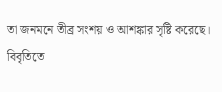তা জনমনে তীব্র সংশয় ও আশঙ্কার সৃষ্টি করেছে।
বিবৃতিতে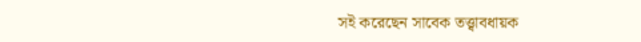সই করেছেন সাবেক তত্ত্বাবধায়ক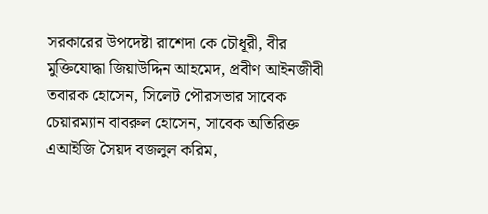সরকারের উপদেষ্টা রাশেদা কে চৌধূরী, বীর মুক্তিযোদ্ধা জিয়াউদ্দিন আহমেদ, প্রবীণ আইনজীবী তবারক হোসেন, সিলেট পৌরসভার সাবেক চেয়ারম্যান বাবরুল হোসেন, সাবেক অতিরিক্ত এআইজি সৈয়দ বজলুল করিম,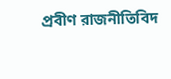প্রবীণ রাজনীতিবিদ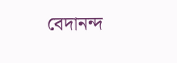বেদানন্দ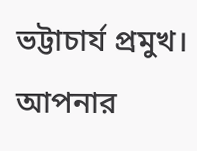ভট্টাচার্য প্রমুখ।
আপনার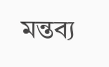মন্তব্য